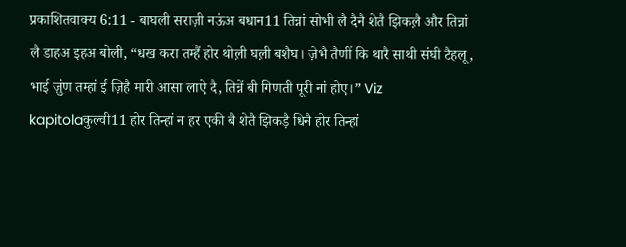प्रकाशितवाक्य 6:11 - बाघली सराज़ी नऊंअ बधान11 तिन्नां सोभी लै दैनै शेतै झिकल़ै और तिन्नां लै डाहअ इहअ बोली, “धख करा तम्हैं होर थोल़ी घल़ी बशैघ। ज़ेभै तैणीं कि थारै साथी संघी टैहलू, भाई ज़ुंण तम्हां ई ज़िहै मारी आसा लाऐ दै, तिन्नें बी गिणती पूरी नां होए।” Viz kapitolaकुल्वी11 होर तिन्हां न हर एकी बै शेतै झिकड़ै धिनै होर तिन्हां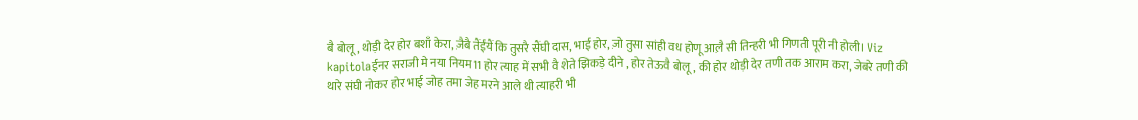बै बोलू, थोड़ी देर होर बशाँ केरा, ज़ैबै तैंईंयैं कि तुसरै सैंघी दास, भाई होर, ज़ो तुसा सांही वध होणू आल़ै सी तिन्हरी भी गिणती पूरी नी होली। Viz kapitolaईनर सराजी मे नया नियम11 होर त्याह में सभी वै शेते झिकड़े दीने , होर तेऊवै बोलू, की होर थोड़ी देर तणी तक आराम करा, जेबरे तणी की थारे संघी नोकर होर भाई जोह तमा जेह मरने आले थी त्याहरी भी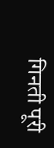गिनती पूरी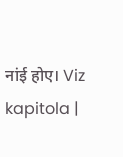नांई होए। Viz kapitola |